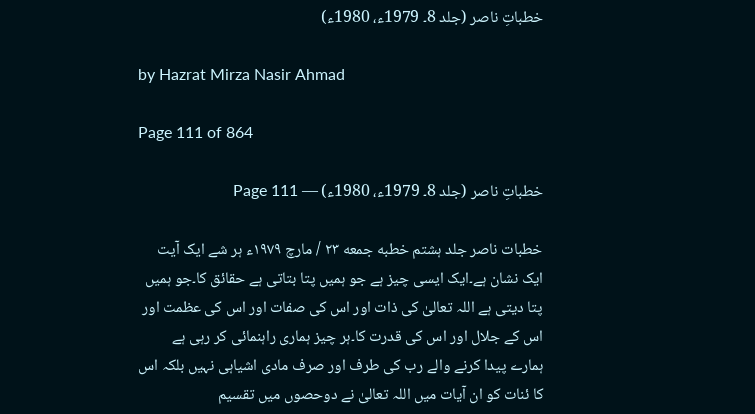خطباتِ ناصر (جلد 8۔ 1979ء، 1980ء)

by Hazrat Mirza Nasir Ahmad

Page 111 of 864

خطباتِ ناصر (جلد 8۔ 1979ء، 1980ء) — Page 111

خطبات ناصر جلد ہشتم خطبه جمعه ۲۳ / مارچ ۱۹۷۹ء ہر شے ایک آیت ایک نشان ہے۔ایک ایسی چیز ہے جو ہمیں پتا بتاتی ہے حقائق کا۔جو ہمیں پتا دیتی ہے اللہ تعالیٰ کی ذات اور اس کی صفات اور اس کی عظمت اور اس کے جلال اور اس کی قدرت کا۔ہر چیز ہماری راہنمائی کر رہی ہے ہمارے پیدا کرنے والے رب کی طرف اور صرف مادی اشیاہی نہیں بلکہ اس کا ئنات کو ان آیات میں اللہ تعالیٰ نے دوحصوں میں تقسیم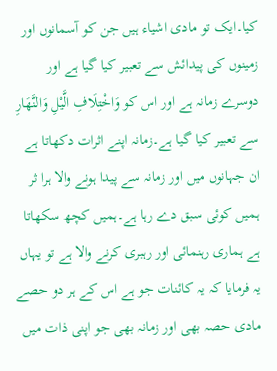کیا۔ایک تو مادی اشیاء ہیں جن کو آسمانوں اور زمینوں کی پیدائش سے تعبیر کیا گیا ہے اور دوسرے زمانہ ہے اور اس کو وَاخْتِلَافِ الَّيْلِ وَالنَّهَارِ سے تعبیر کیا گیا ہے۔زمانہ اپنے اثرات دکھاتا ہے ان جہانوں میں اور زمانہ سے پیدا ہونے والا ہرا ثر ہمیں کوئی سبق دے رہا ہے۔ہمیں کچھ سکھاتا ہے ہماری رہنمائی اور رہبری کرنے والا ہے تو یہاں یہ فرمایا کہ یہ کائنات جو ہے اس کے ہر دو حصے مادی حصہ بھی اور زمانہ بھی جو اپنی ذات میں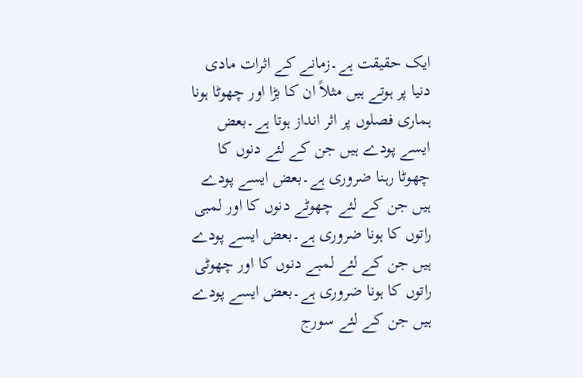ایک حقیقت ہے۔زمانے کے اثرات مادی دنیا پر ہوتے ہیں مثلاً ان کا بڑا اور چھوٹا ہونا ہماری فصلوں پر اثر انداز ہوتا ہے۔بعض ایسے پودے ہیں جن کے لئے دنوں کا چھوٹا رہنا ضروری ہے۔بعض ایسے پودے ہیں جن کے لئے چھوٹے دنوں کا اور لمبی راتوں کا ہونا ضروری ہے۔بعض ایسے پودے ہیں جن کے لئے لمبے دنوں کا اور چھوٹی راتوں کا ہونا ضروری ہے۔بعض ایسے پودے ہیں جن کے لئے سورج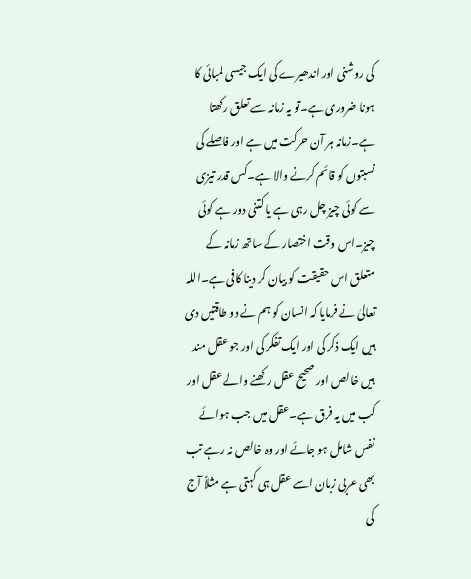کی روشنی اور اندھیرے کی ایک جیسی لمبائی کا ہونا ضروری ہے۔تو یہ زمانہ سے تعلق رکھتا ہے۔زمانہ ہر آن حرکت میں ہے اور فاصلے کی نسبتوں کو قائم کرنے والا ہے۔کس قدر تیزی سے کوئی چیز چل رہی ہے یا کتنی دور ہے کوئی چیز۔اس وقت اختصار کے ساتھ زمانہ کے متعلق اس حقیقت کو بیان کر دینا کافی ہے۔اللہ تعالیٰ نے فرمایا کہ انسان کو ہم نے دو طاقتیں دی ہیں ایک ذکر کی اور ایک تفکر کی اور جو عقل مند ہیں خالص اور صحیح عقل رکھنے والے عقل اور کب میں یہ فرق ہے۔عقل میں جب ہوائے نفس شامل ہو جائے اور وہ خالص نہ رہے تب بھی عربی زبان اسے عقل ہی کہتی ہے مثلاً آج کی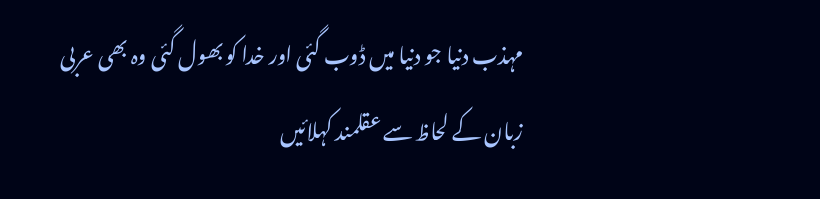مہذب دنیا جو دنیا میں ڈوب گئی اور خدا کو بھول گئی وہ بھی عربی زبان کے لحاظ سے عقلمند کہلائیں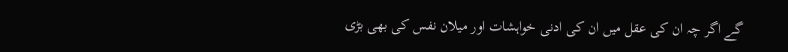گے اگر چہ ان کی عقل میں ان کی ادنی خواہشات اور میلان نفس کی بھی بڑی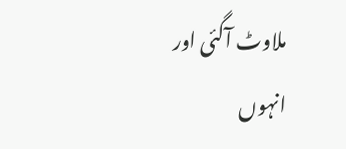ملاوٹ آگئی اور انہوں